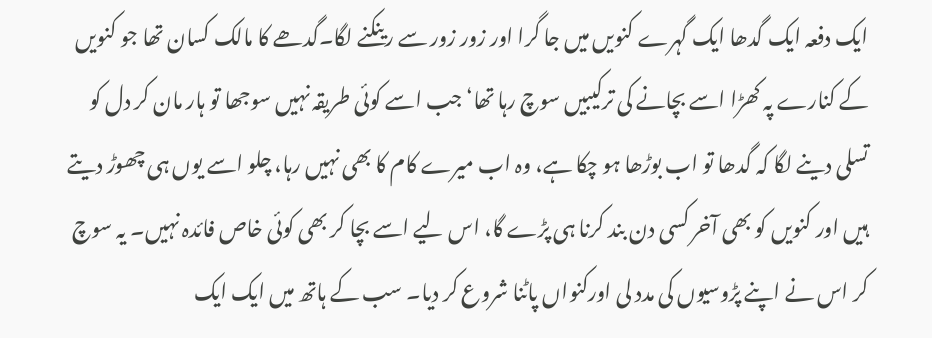ایک دفعہ ایک گدھا ایک گہرے کنویں میں جا گرا اور زور زور سے رینکنے لگا۔گدھے کا مالک کسان تھا جو کنویں کے کنارے پہ کھڑا اسے بچانے کی ترکیبیں سوچ رہا تھا‘ جب اسے کوئی طریقہ نہیں سوجھا تو ہار مان کر دل کو تسلی دینے لگا کہ گدھا تو اب بوڑھا ہو چکا ہے، وہ اب میرے کام کا بھی نہیں رہا، چلو اسے یوں ہی چھوڑ دیتے ہیں اور کنویں کو بھی آخر کسی دن بند کرنا ہی پڑے گا، اس لیے اسے بچا کر بھی کوئی خاص فائدہ نہیں۔ یہ سوچ کر اس نے اپنے پڑوسیوں کی مدد لی اورکنواں پاٹنا شروع کر دیا۔ سب کے ہاتھ میں ایک ایک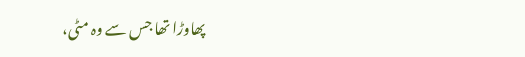پھاوڑا تھا جس سے وہ مٹی،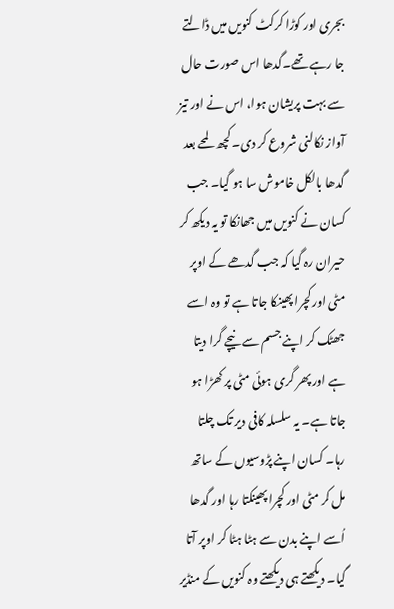بجری اور کوڑا کرکٹ کنویں میں ڈالتے جا رہے تھے۔گدھا اس صورت حال سے بہت پریشان ہوا، اس نے اور تیز آواز نکالنی شروع کر دی۔ کچھ لمحے بعد گدھا بالکل خاموش سا ہو گیا۔ جب کسان نے کنویں میں جھانکا تو یہ دیکھ کر حیران رہ گیا کہ جب گدھے کے اوپر مٹی اور کچرا پھینکا جاتا ہے تو وہ اسے جھٹک کر اپنے جسم سے نیچے گرا دیتا ہے اور پھر گری ہوئی مٹی پر کھڑا ہو جاتا ہے۔ یہ سلسلہ کافی دیر تک چلتا رہا۔ کسان اپنے پڑوسیوں کے ساتھ مل کر مٹی اور کچرا پھینکتا رہا اور گدھا اُسے اپنے بدن سے ہٹا ہٹا کر اوپر آتا گیا۔ دیکھتے ہی دیکھتے وہ کنویں کے منڈیر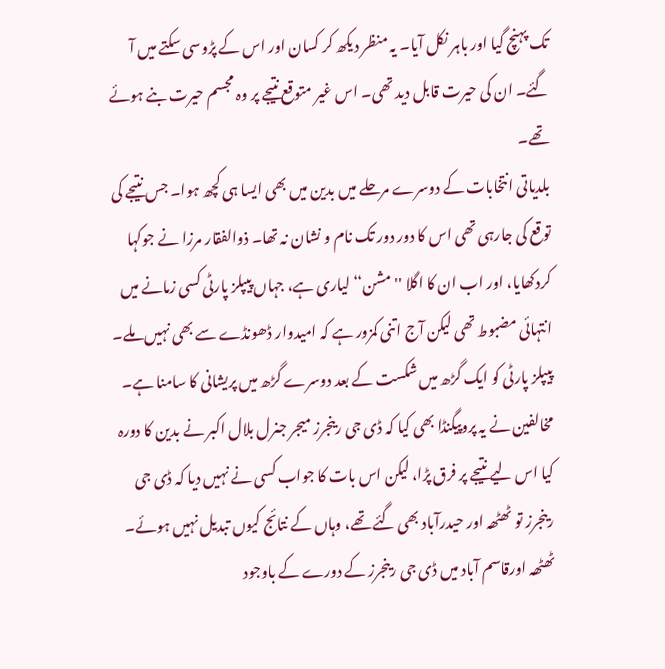تک پہنچ گیا اور باہر نکل آیا۔ یہ منظر دیکھ کر کسان اور اس کے پڑوسی سکتے میں آ گئے۔ ان کی حیرت قابل دید تھی۔ اس غیر متوقع نتیجے پر وہ مجسم حیرت بنے ہوئے تھے۔
بلدیاتی انتخابات کے دوسرے مرحلے میں بدین میں بھی ایسا ہی کچھ ہوا۔ جس نتیجے کی توقع کی جارہی تھی اس کا دور دور تک نام و نشان نہ تھا۔ ذوالفقار مرزا نے جوکہا کردکھایا، اور اب ان کا اگلا ''مشن‘‘ لیاری ہے، جہاں پیپلز پارٹی کسی زمانے میں انتہائی مضبوط تھی لیکن آج اتنی کمزور ہے کہ امیدوار ڈھونڈے سے بھی نہیں ملے۔ پیپلز پارٹی کو ایک گڑھ میں شکست کے بعد دوسرے گڑھ میں پریشانی کا سامنا ہے۔ مخالفین نے یہ پروپیگنڈا بھی کیا کہ ڈی جی رینجرز میجر جنرل بلال اکبر نے بدین کا دورہ کیا اس لیے نتیجے پر فرق پڑا، لیکن اس بات کا جواب کسی نے نہیں دیا کہ ڈی جی رینجرز تو ٹھٹھہ اور حیدرآباد بھی گئے تھے، وہاں کے نتائج کیوں تبدیل نہیں ہوئے۔ ٹھٹھہ اورقاسم آباد میں ڈی جی رینجرز کے دورے کے باوجود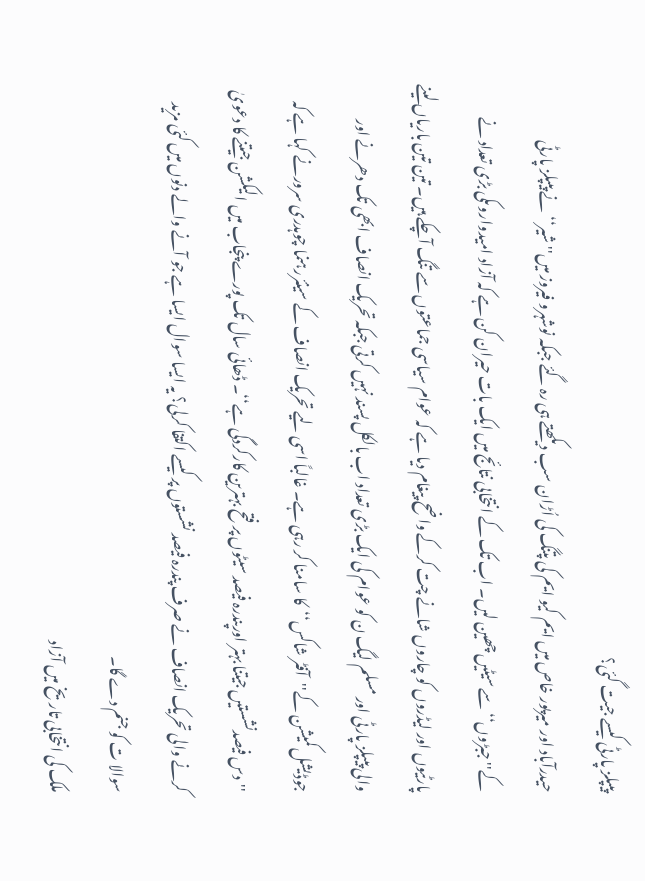پیپلز پارٹی کیسے جیت گئی؟
حیدرآباد اور میرپور خاص میں ایم کیو ایم کی پتنگ کی اُڑان سب دیکھتے ہی رہ گئے جبکہ نوشہرو فیروز میں''شیر‘‘ نے پیپلز پارٹی کے''جبڑوں‘‘ سے سیٹیں چھین لیں۔ اب تک کے انتخابی نتائج میں ایک بات حیران کن ہے کہ آزاد امیدواروںکی بڑی تعداد نے پارٹیوں اور لیڈروں کو چاروں شانے چت کرکے واضح پیغام دیا ہے کہ عوام سیاسی جماعتوں سے تنگ آچکے ہیں۔ تین تین باریاں لینے والی پیپلز پارٹی اور مسلم لیگ ن کو عوام کی ایک بڑی تعداد اب بالکل پسند نہیں کرتی جبکہ تحریک انصاف ابھی تک دھرنے اور جوڈیشل کمیشن کے''آفٹر شاکس‘‘کا سامنا کر رہی ہے۔ غالباً اسی لیے تحریک انصاف کے سینئررہنما چوہدری سرورنے کہا ہے کہ ''دس فیصدنشستیں جیتنا بہتر اورپندرہ فیصد سیٹوں پر فتح بہترین کارکردگی ہے‘‘۔ ڈھائی سال تک پورے پنجاب میں الیکشن جیتنے کا دعویٰ کرنے والی تحریک انصاف نے صرف پندرہ فیصد نشستوں پر کیسے اکتفا کرلی؟ یہ ایسا سوال ایسا ہے جو آنے والے دنوں میں کئی مزید سوالا ت کو جنم دے گا۔
ملک کی انتخابی تاریخ میں آزاد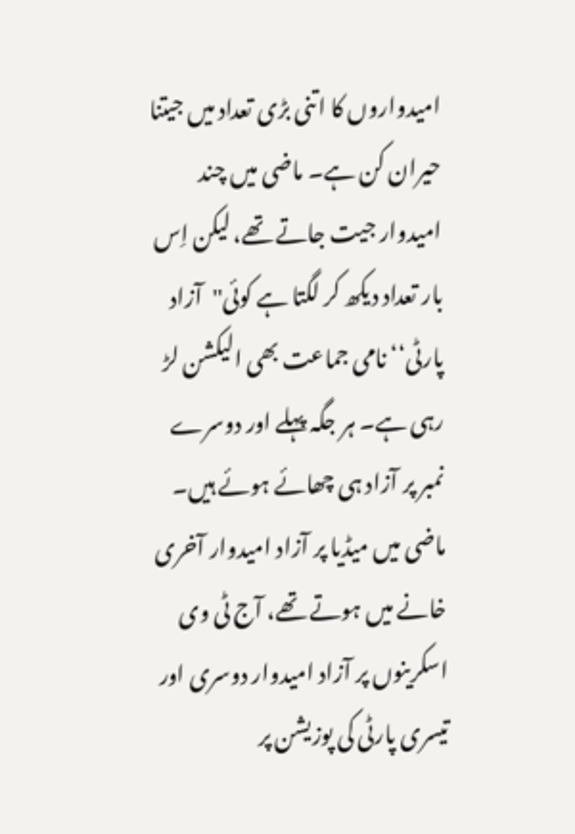امیدواروں کا اتنی بڑی تعداد میں جیتنا حیران کن ہے۔ ماضی میں چند امیدوار جیت جاتے تھے، لیکن اِس بار تعداد دیکھ کر لگتا ہے کوئی''آزاد پارٹی‘‘نامی جماعت بھی الیکشن لڑ رہی ہے۔ ہر جگہ پہلے اور دوسرے نمبر پر آزاد ہی چھائے ہوئے ہیں۔ ماضی میں میڈیا پر آزاد امیدوار آخری خانے میں ہوتے تھے، آج ٹی وی اسکرینوں پر آزاد امیدوار دوسری اور تیسری پارٹی کی پوزیشن پر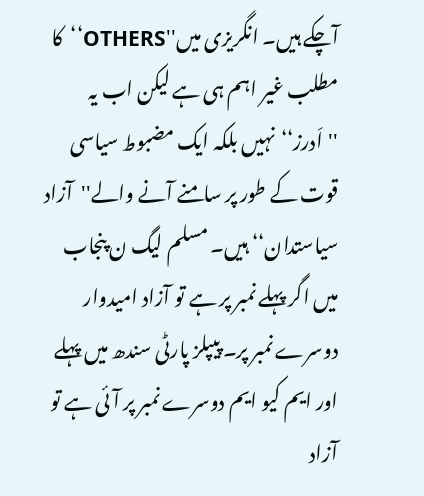آچکے ہیں۔ انگریزی میں''OTHERS‘‘کا مطلب غیر اہم ہی ہے لیکن اب یہ ''اَدرز‘‘نہیں بلکہ ایک مضبوط سیاسی قوت کے طور پر سامنے آنے والے''آزاد سیاستدان‘‘ ہیں۔ مسلم لیگ ن پنجاب میں اگر پہلے نمبر پر ہے تو آزاد امیدوار دوسرے نمبر پر۔ پیپلز پارٹی سندھ میں پہلے اور ایم کیو ایم دوسرے نمبر پر آئی ہے تو آزاد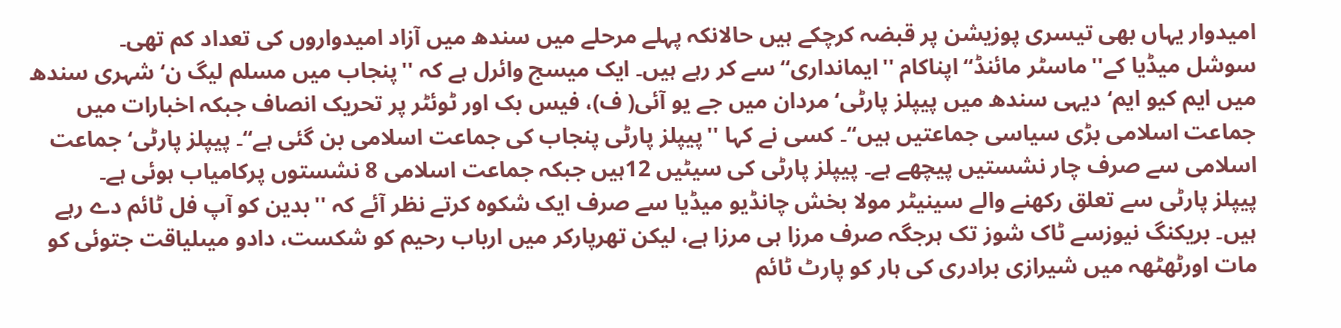امیدوار یہاں بھی تیسری پوزیشن پر قبضہ کرچکے ہیں حالانکہ پہلے مرحلے میں سندھ میں آزاد امیدواروں کی تعداد کم تھی۔
سوشل میڈیا کے''ماسٹر مائنڈ‘‘ اپناکام ''ایمانداری‘‘ سے کر رہے ہیں۔ ایک میسج وائرل ہے کہ ''پنجاب میں مسلم لیگ ن‘ شہری سندھ میں ایم کیو ایم‘ دیہی سندھ میں پیپلز پارٹی‘ مردان میں جے یو آئی( ف)، فیس بک اور ٹوئٹر پر تحریک انصاف جبکہ اخبارات میں جماعت اسلامی بڑی سیاسی جماعتیں ہیں‘‘۔ کسی نے کہا ''پیپلز پارٹی پنجاب کی جماعت اسلامی بن گئی ہے‘‘۔ پیپلز پارٹی‘ جماعت اسلامی سے صرف چار نشستیں پیچھے ہے۔ پیپلز پارٹی کی سیٹیں 12ہیں جبکہ جماعت اسلامی 8 نشستوں پرکامیاب ہوئی ہے۔
پیپلز پارٹی سے تعلق رکھنے والے سینیٹر مولا بخش چانڈیو میڈیا سے صرف ایک شکوہ کرتے نظر آئے کہ ''بدین کو آپ فل ٹائم دے رہے ہیں۔ بریکنگ نیوزسے ٹاک شوز تک ہرجگہ صرف مرزا ہی مرزا ہے، لیکن تھرپارکر میں ارباب رحیم کو شکست، دادو میںلیاقت جتوئی کو مات اورٹھٹھہ میں شیرازی برادری کی ہار کو پارٹ ٹائم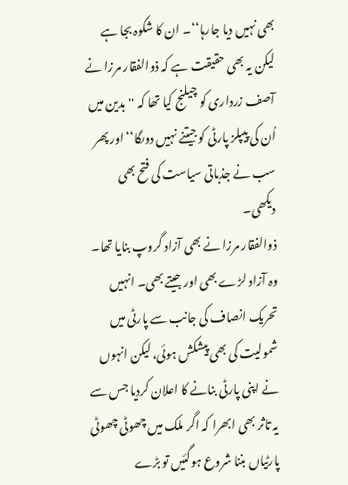بھی نہیں دیا جارہا‘‘۔ ان کا شکوہ بجا ہے لیکن یہ بھی حقیقت ہے کہ ذوالفقار مرزا نے آصف زرداری کو چیلنج کیا تھا کہ ''بدین میں اُن کی پیپلز پارٹی کو جیتنے نہیں دوںگا‘‘ اور پھر سب نے جذباتی سیاست کی فتح بھی دیکھی۔
ذوالفقار مرزا نے بھی آزاد گروپ بنایا تھا۔ وہ آزاد لڑے بھی اور جیتے بھی۔ انہیں تحریک انصاف کی جانب سے پارٹی میں شمولیت کی بھی پیشکش ہوئی، لیکن انہوں نے اپنی پارٹی بنانے کا اعلان کردیا جس سے یہ تاثر بھی ابھرا کہ اگر ملک میں چھوٹی چھوٹی پارٹیاں بننا شروع ہوگئیں تو بڑے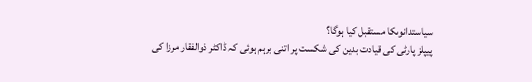سیاستدانوںکا مستقبل کیا ہوگا؟
پیپلز پارٹی کی قیادت بدین کی شکست پر اتنی برہم ہوئی کہ ڈاکٹر ذوالفقار مرزا کی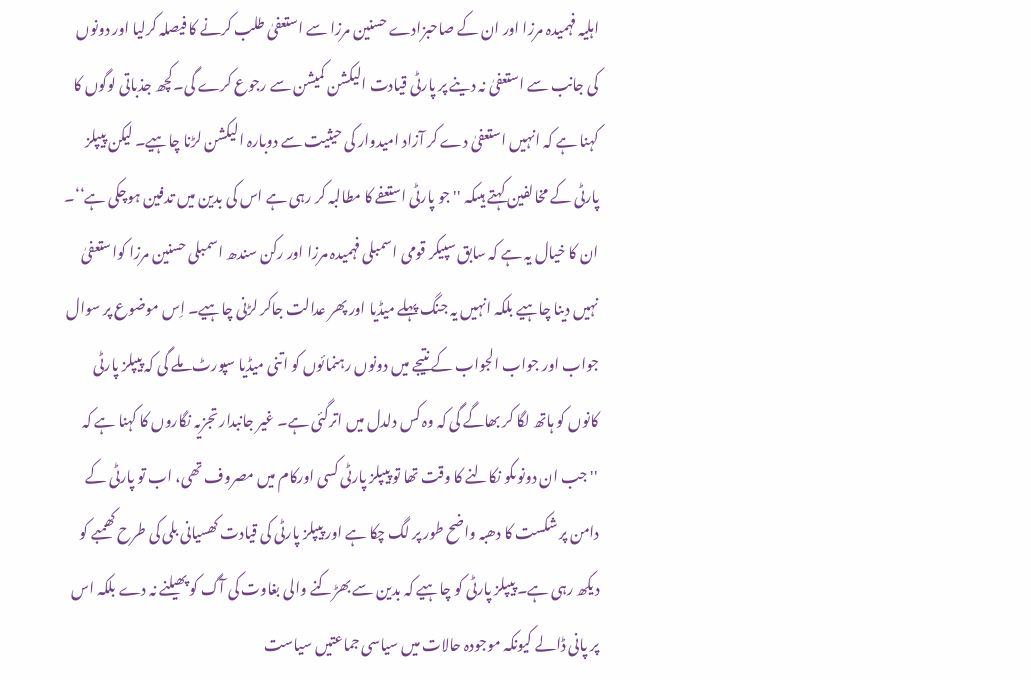اہلیہ فہمیدہ مرزا اور ان کے صاحبزادے حسنین مرزا سے استعفیٰ طلب کرنے کا فیصلہ کرلیا اور دونوں کی جانب سے استعفیٰ نہ دینے پر پارٹی قیادت الیکشن کمیشن سے رجوع کرے گی۔کچھ جذباتی لوگوں کا کہنا ہے کہ انہیں استعفیٰ دے کر آزاد امیدوار کی حیثیت سے دوبارہ الیکشن لڑنا چاہیے۔ لیکن پیپلز پارٹی کے مخالفین کہتے ہیںکہ ''جو پارٹی استعفے کا مطالبہ کر رہی ہے اس کی بدین میں تدفین ہوچکی ہے‘‘۔ ان کا خیال یہ ہے کہ سابق سپیکر قومی اسمبلی فہمیدہ مرزا اور رکن سندھ اسمبلی حسنین مرزا کواستعفیٰ نہیں دینا چاہیے بلکہ انہیں یہ جنگ پہلے میڈیا اور پھر عدالت جاکر لڑنی چاہیے۔ اِس موضوع پر سوال جواب اور جواب الجواب کے نتیجے میں دونوں رہنمائوں کو اتنی میڈیا سپورٹ ملے گی کہ پیپلز پارٹی کانوں کو ہاتھ لگا کر بھاگے گی کہ وہ کس دلدل میں اترگئی ہے۔ غیر جانبدار تجزیہ نگاروں کا کہنا ہے کہ ''جب ان دونوںکو نکالنے کا وقت تھا تو پیپلز پارٹی کسی اورکام میں مصروف تھی، اب تو پارٹی کے دامن پر شکست کا دھبہ واضح طور پر لگ چکا ہے اور پیپلز پارٹی کی قیادت کھسیانی بلی کی طرح کھمبے کو دیکھ رہی ہے۔ پیپلز پارٹی کو چاہیے کہ بدین سے بھڑکنے والی بغاوت کی آگ کو پھیلنے نہ دے بلکہ اس پر پانی ڈالے کیونکہ موجودہ حالات میں سیاسی جماعتیں سیاست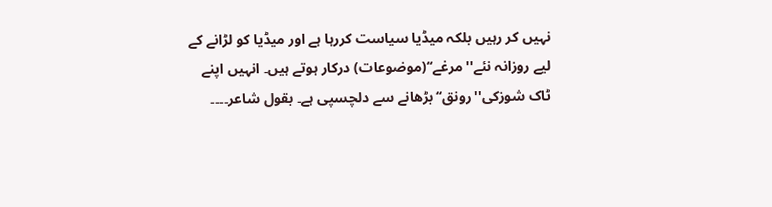نہیں کر رہیں بلکہ میڈیا سیاست کررہا ہے اور میڈیا کو لڑانے کے لیے روزانہ نئے''مرغے‘‘(موضوعات) درکار ہوتے ہیں۔ انہیں اپنے ٹاک شوزکی''رونق‘‘بڑھانے سے دلچسپی ہے۔ بقول شاعر۔۔۔۔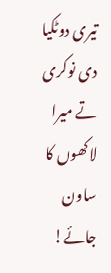تیری دوٹکیا دی نوکری تے میرا لاکھوں کا ساون جائے!